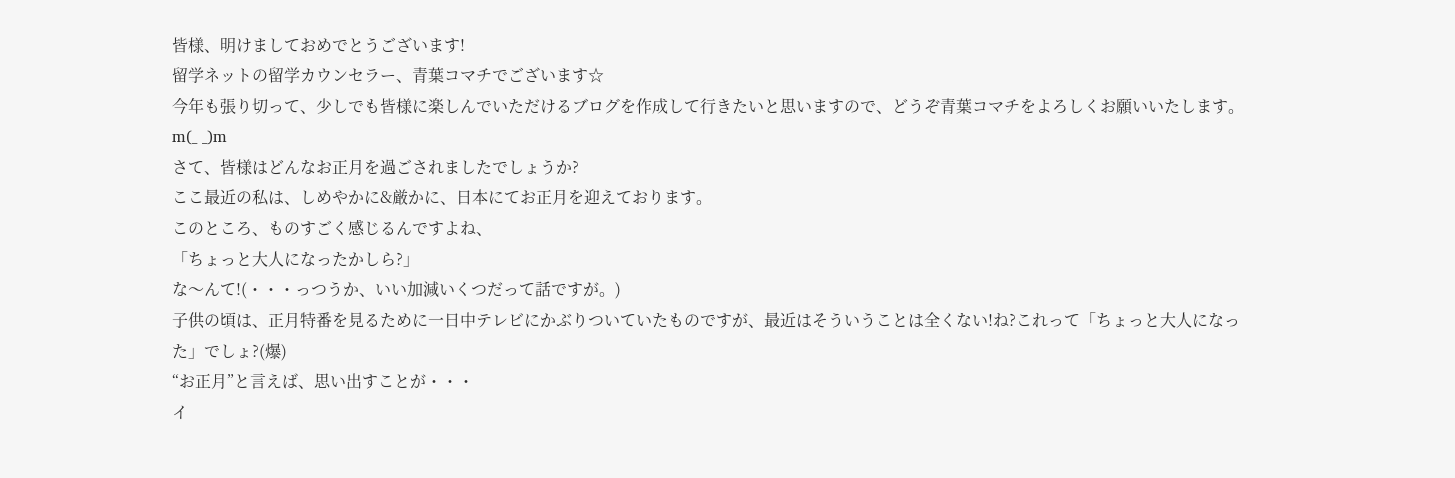皆様、明けましておめでとうございます!
留学ネットの留学カウンセラー、青葉コマチでございます☆
今年も張り切って、少しでも皆様に楽しんでいただけるブログを作成して行きたいと思いますので、どうぞ青葉コマチをよろしくお願いいたします。m(_ _)m
さて、皆様はどんなお正月を過ごされましたでしょうか?
ここ最近の私は、しめやかに&厳かに、日本にてお正月を迎えております。
このところ、ものすごく感じるんですよね、
「ちょっと大人になったかしら?」
な〜んて!(・・・っつうか、いい加減いくつだって話ですが。)
子供の頃は、正月特番を見るために一日中テレビにかぶりついていたものですが、最近はそういうことは全くない!ね?これって「ちょっと大人になった」でしょ?(爆)
“お正月”と言えば、思い出すことが・・・
イ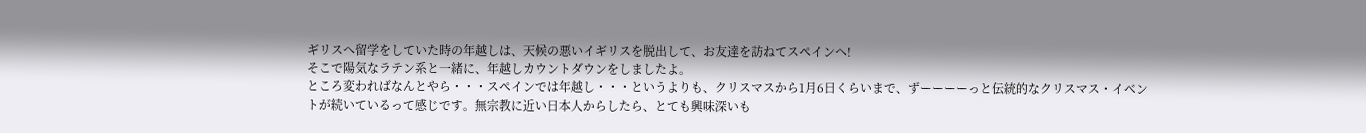ギリスへ留学をしていた時の年越しは、天候の悪いイギリスを脱出して、お友達を訪ねてスペインへ!
そこで陽気なラテン系と一緒に、年越しカウントダウンをしましたよ。
ところ変わればなんとやら・・・スペインでは年越し・・・というよりも、クリスマスから1月6日くらいまで、ずーーーーっと伝統的なクリスマス・イベントが続いているって感じです。無宗教に近い日本人からしたら、とても興味深いも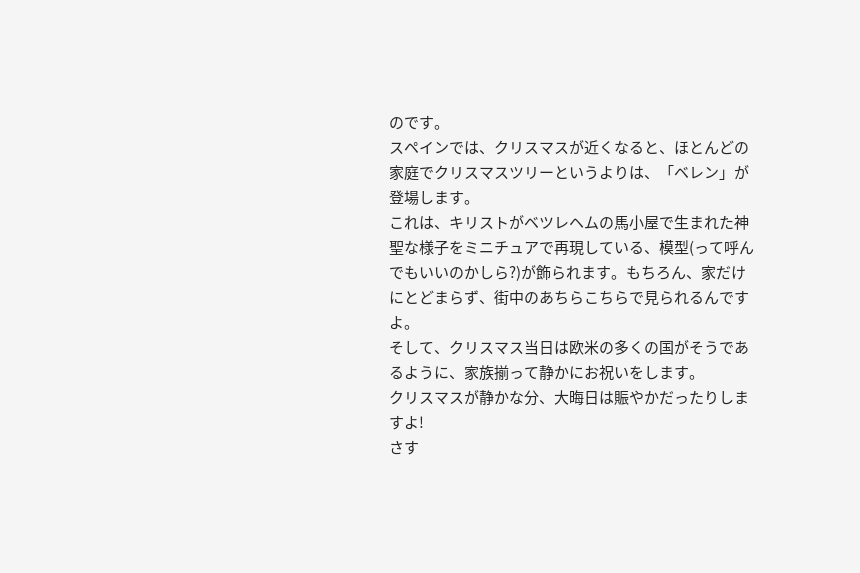のです。
スペインでは、クリスマスが近くなると、ほとんどの家庭でクリスマスツリーというよりは、「ベレン」が登場します。
これは、キリストがベツレヘムの馬小屋で生まれた神聖な様子をミニチュアで再現している、模型(って呼んでもいいのかしら?)が飾られます。もちろん、家だけにとどまらず、街中のあちらこちらで見られるんですよ。
そして、クリスマス当日は欧米の多くの国がそうであるように、家族揃って静かにお祝いをします。
クリスマスが静かな分、大晦日は賑やかだったりしますよ!
さす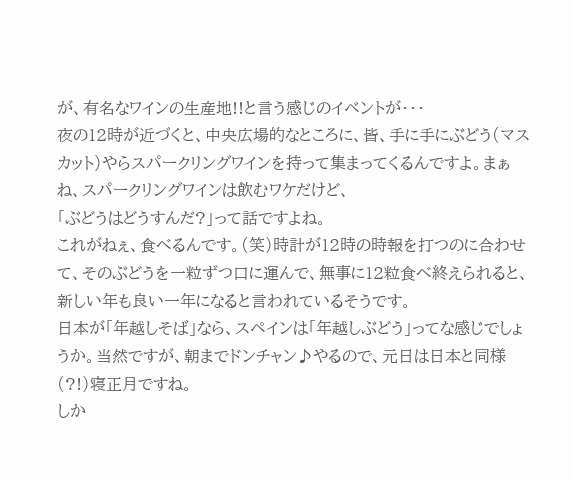が、有名なワインの生産地!!と言う感じのイベントが・・・
夜の12時が近づくと、中央広場的なところに、皆、手に手にぶどう(マスカット)やらスパークリングワインを持って集まってくるんですよ。まぁね、スパークリングワインは飲むワケだけど、
「ぶどうはどうすんだ?」って話ですよね。
これがねぇ、食べるんです。(笑)時計が12時の時報を打つのに合わせて、そのぶどうを一粒ずつ口に運んで、無事に12粒食べ終えられると、新しい年も良い一年になると言われているそうです。
日本が「年越しそば」なら、スペインは「年越しぶどう」ってな感じでしょうか。当然ですが、朝までドンチャン♪やるので、元日は日本と同様(?!)寝正月ですね。
しか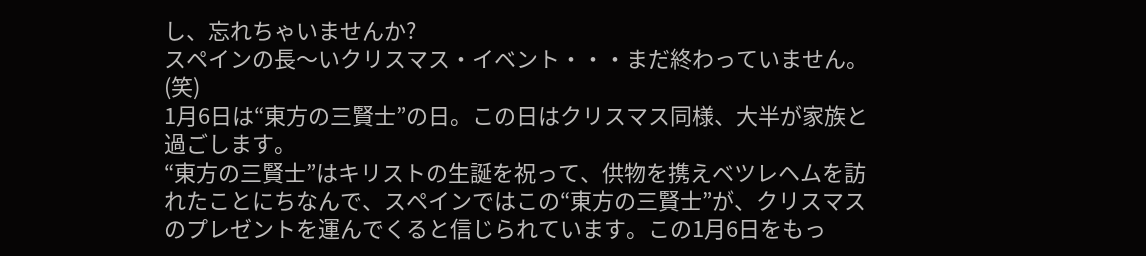し、忘れちゃいませんか?
スペインの長〜いクリスマス・イベント・・・まだ終わっていません。(笑)
1月6日は“東方の三賢士”の日。この日はクリスマス同様、大半が家族と過ごします。
“東方の三賢士”はキリストの生誕を祝って、供物を携えベツレヘムを訪れたことにちなんで、スペインではこの“東方の三賢士”が、クリスマスのプレゼントを運んでくると信じられています。この1月6日をもっ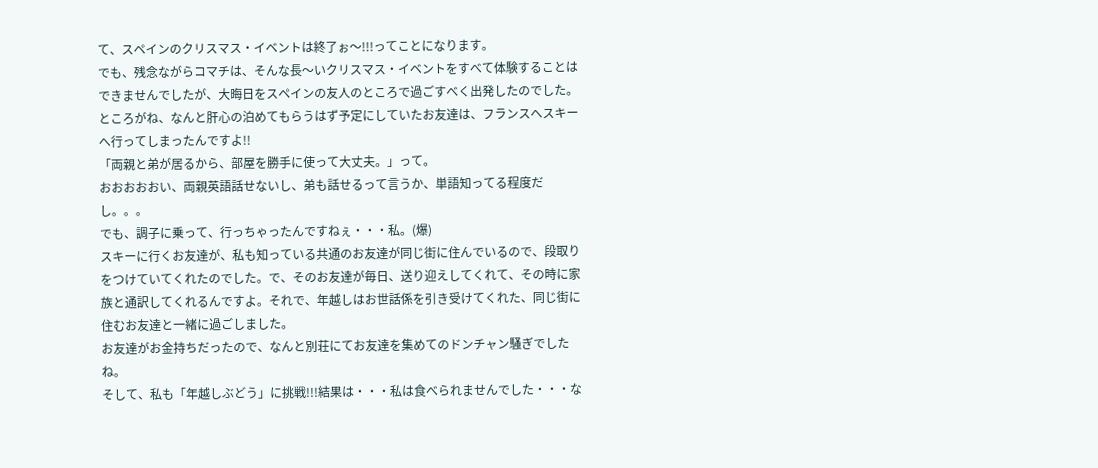て、スペインのクリスマス・イベントは終了ぉ〜!!!ってことになります。
でも、残念ながらコマチは、そんな長〜いクリスマス・イベントをすべて体験することはできませんでしたが、大晦日をスペインの友人のところで過ごすべく出発したのでした。
ところがね、なんと肝心の泊めてもらうはず予定にしていたお友達は、フランスへスキーへ行ってしまったんですよ!!
「両親と弟が居るから、部屋を勝手に使って大丈夫。」って。
おおおおおい、両親英語話せないし、弟も話せるって言うか、単語知ってる程度だし。。。
でも、調子に乗って、行っちゃったんですねぇ・・・私。(爆)
スキーに行くお友達が、私も知っている共通のお友達が同じ街に住んでいるので、段取りをつけていてくれたのでした。で、そのお友達が毎日、送り迎えしてくれて、その時に家族と通訳してくれるんですよ。それで、年越しはお世話係を引き受けてくれた、同じ街に住むお友達と一緒に過ごしました。
お友達がお金持ちだったので、なんと別荘にてお友達を集めてのドンチャン騒ぎでしたね。
そして、私も「年越しぶどう」に挑戦!!!結果は・・・私は食べられませんでした・・・な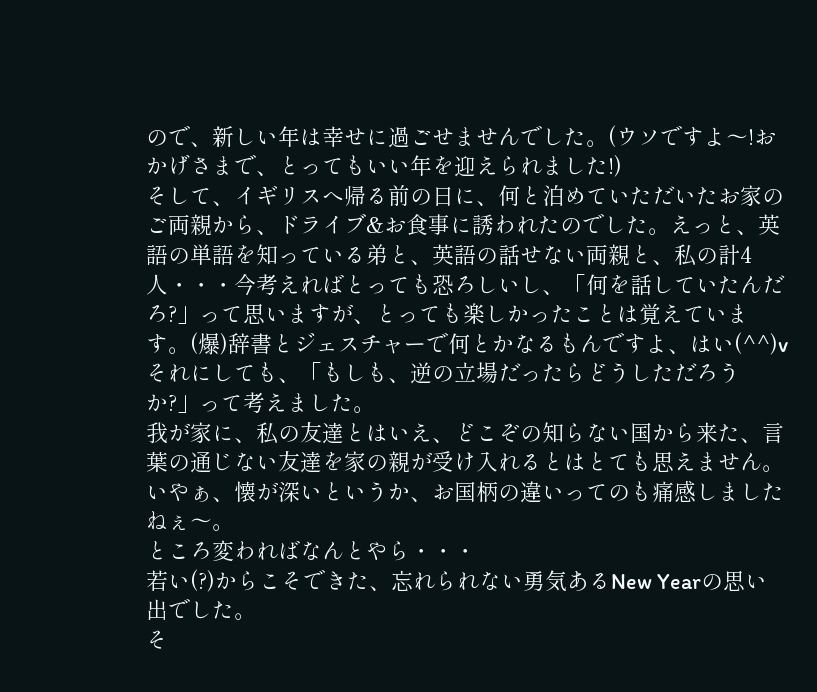ので、新しい年は幸せに過ごせませんでした。(ウソですよ〜!おかげさまで、とってもいい年を迎えられました!)
そして、イギリスへ帰る前の日に、何と泊めていただいたお家のご両親から、ドライブ&お食事に誘われたのでした。えっと、英語の単語を知っている弟と、英語の話せない両親と、私の計4人・・・今考えればとっても恐ろしいし、「何を話していたんだろ?」って思いますが、とっても楽しかったことは覚えています。(爆)辞書とジェスチャーで何とかなるもんですよ、はい(^^)v
それにしても、「もしも、逆の立場だったらどうしただろうか?」って考えました。
我が家に、私の友達とはいえ、どこぞの知らない国から来た、言葉の通じない友達を家の親が受け入れるとはとても思えません。
いやぁ、懐が深いというか、お国柄の違いってのも痛感しましたねぇ〜。
ところ変わればなんとやら・・・
若い(?)からこそできた、忘れられない勇気あるNew Yearの思い出でした。
そ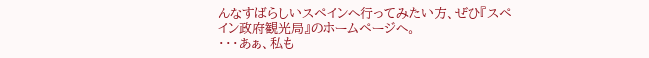んなすばらしいスペインへ行ってみたい方、ぜひ『スペイン政府観光局』のホームページへ。
・・・あぁ、私も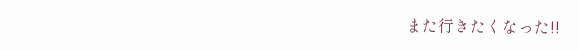また行きたくなった!!